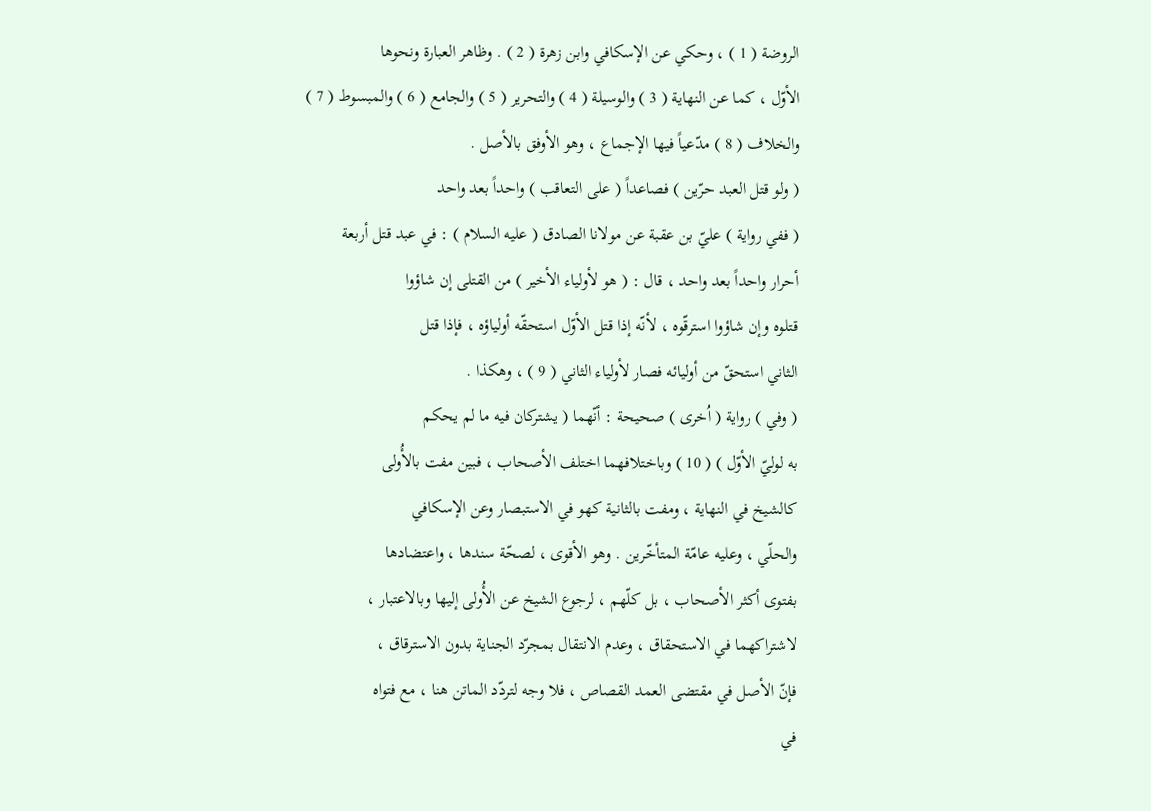الروضة ( 1 ) ، وحكي عن الإسكافي وابن زهرة ( 2 ) . وظاهر العبارة ونحوها
الأوّل ، كما عن النهاية ( 3 ) والوسيلة ( 4 ) والتحرير ( 5 ) والجامع ( 6 ) والمبسوط ( 7 )
والخلاف ( 8 ) مدّعياً فيها الإجماع ، وهو الأوفق بالأصل .
( ولو قتل العبد حرّين ) فصاعداً ( على التعاقب ) واحداً بعد واحد
( ففي رواية ) عليّ بن عقبة عن مولانا الصادق ( عليه السلام ) : في عبد قتل أربعة
أحرار واحداً بعد واحد ، قال : ( هو لأولياء الأخير ) من القتلى إن شاؤوا
قتلوه وإن شاؤوا استرقّوه ، لأنّه إذا قتل الأوّل استحقّه أولياؤه ، فإذا قتل
الثاني استحقّ من أوليائه فصار لأولياء الثاني ( 9 ) ، وهكذا .
( وفي ) رواية ( اُخرى ) صحيحة : أنّهما ( يشتركان فيه ما لم يحكم
به لوليّ الأوّل ) ( 10 ) وباختلافهما اختلف الأصحاب ، فبين مفت بالأُولى
كالشيخ في النهاية ، ومفت بالثانية كهو في الاستبصار وعن الإسكافي
والحلّي ، وعليه عامّة المتأخّرين . وهو الأقوى ، لصحّة سندها ، واعتضادها
بفتوى أكثر الأصحاب ، بل كلّهم ، لرجوع الشيخ عن الأُولى إليها وبالاعتبار ،
لاشتراكهما في الاستحقاق ، وعدم الانتقال بمجرّد الجناية بدون الاسترقاق ،
فإنّ الأصل في مقتضى العمد القصاص ، فلا وجه لتردّد الماتن هنا ، مع فتواه
في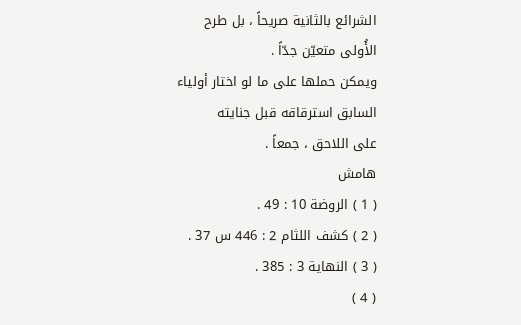الشرائع بالثانية صريحاً ، بل طرح الأُولى متعيّن جدّاً .
ويمكن حملها على ما لو اختار أولياء السابق استرقاقه قبل جنايته
على اللاحق ، جمعاً .
هامش
( 1 ) الروضة 10 : 49 .
( 2 ) كشف اللثام 2 : 446 س 37 .
( 3 ) النهاية 3 : 385 .
( 4 )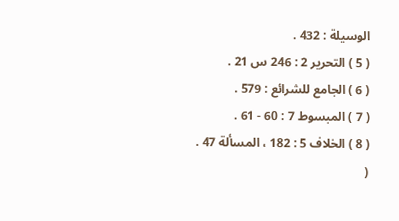الوسيلة : 432 .
( 5 ) التحرير 2 : 246 س 21 .
( 6 ) الجامع للشرائع : 579 .
( 7 ) المبسوط 7 : 60 - 61 .
( 8 ) الخلاف 5 : 182 ، المسألة 47 .
(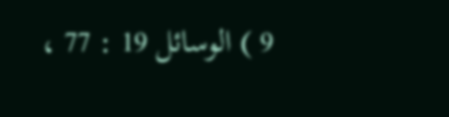9 ) الوسائل 19 : 77 ،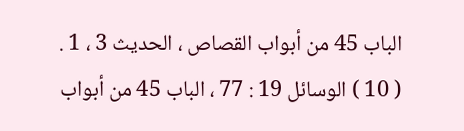الباب 45 من أبواب القصاص ، الحديث 3 ، 1 .
( 10 ) الوسائل 19 : 77 ، الباب 45 من أبواب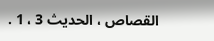القصاص ، الحديث 3 ، 1 .